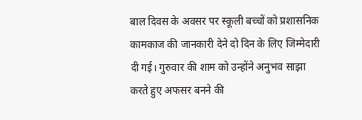बाल दिवस के अवसर पर स्कूली बच्चों को प्रशासनिक कामकाज की जानकारी देने दो दिन के लिए जिम्मेदारी दी गई। गुरुवार की शाम को उन्होंने अनुभव साझा करते हुए अफसर बनने की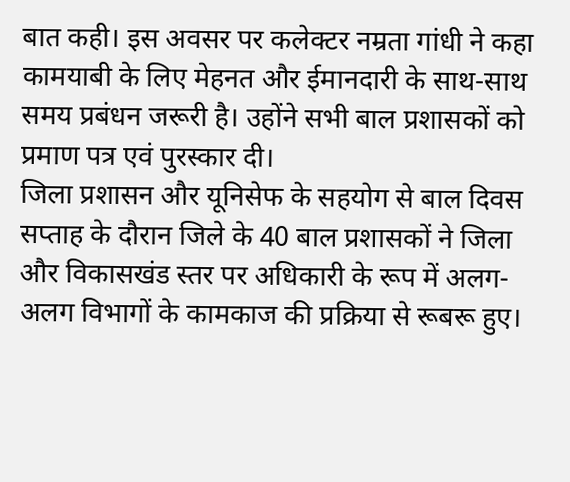बात कही। इस अवसर पर कलेक्टर नम्रता गांधी ने कहा कामयाबी के लिए मेहनत और ईमानदारी के साथ-साथ समय प्रबंधन जरूरी है। उहोंने सभी बाल प्रशासकों को प्रमाण पत्र एवं पुरस्कार दी।
जिला प्रशासन और यूनिसेफ के सहयोग से बाल दिवस सप्ताह के दौरान जिले के 40 बाल प्रशासकों ने जिला और विकासखंड स्तर पर अधिकारी के रूप में अलग-अलग विभागों के कामकाज की प्रक्रिया से रूबरू हुए।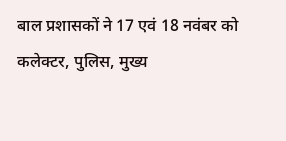बाल प्रशासकों ने 17 एवं 18 नवंबर को कलेक्टर, पुलिस, मुख्य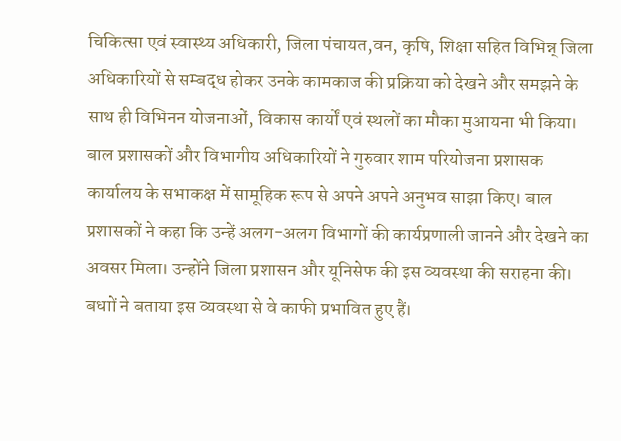चिकित्सा एवं स्वास्थ्य अधिकारी, जिला पंचायत,वन, कृषि, शिक्षा सहित विभिन्न् जिला अधिकारियों से सम्बद्ध होकर उनके कामकाज की प्रक्रिया को देखने और समझने के साथ ही विभिनन योजनाओं, विकास कार्यों एवं स्थलों का मौका मुआयना भी किया।
बाल प्रशासकों और विभागीय अधिकारियों ने गुरुवार शाम परियोजना प्रशासक कार्यालय के सभाकक्ष में सामूहिक रूप से अपने अपने अनुभव साझा किए। बाल प्रशासकों ने कहा कि उन्हें अलग-अलग विभागों की कार्यप्रणाली जानने और देखने का अवसर मिला। उन्होंने जिला प्रशासन और यूनिसेफ की इस व्यवस्था की सराहना की। बधाों ने बताया इस व्यवस्था से वे काफी प्रभावित हुए हैं।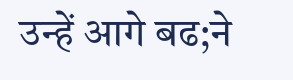उन्हें आगे बढ;ने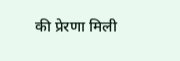की प्रेरणा मिली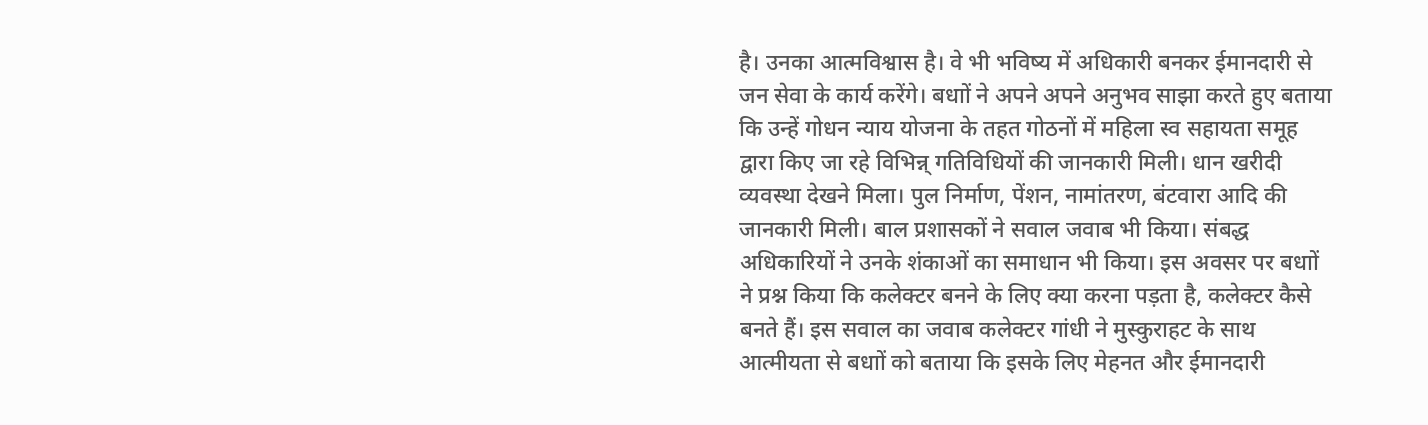है। उनका आत्मविश्वास है। वे भी भविष्य में अधिकारी बनकर ईमानदारी से जन सेवा के कार्य करेंगे। बधाों ने अपने अपने अनुभव साझा करते हुए बताया कि उन्हें गोधन न्याय योजना के तहत गोठनों में महिला स्व सहायता समूह द्वारा किए जा रहे विभिन्न् गतिविधियों की जानकारी मिली। धान खरीदी व्यवस्था देखने मिला। पुल निर्माण, पेंशन, नामांतरण, बंटवारा आदि की जानकारी मिली। बाल प्रशासकों ने सवाल जवाब भी किया। संबद्ध अधिकारियों ने उनके शंकाओं का समाधान भी किया। इस अवसर पर बधाों ने प्रश्न किया कि कलेक्टर बनने के लिए क्या करना पड़ता है, कलेक्टर कैसे बनते हैं। इस सवाल का जवाब कलेक्टर गांधी ने मुस्कुराहट के साथ आत्मीयता से बधाों को बताया कि इसके लिए मेहनत और ईमानदारी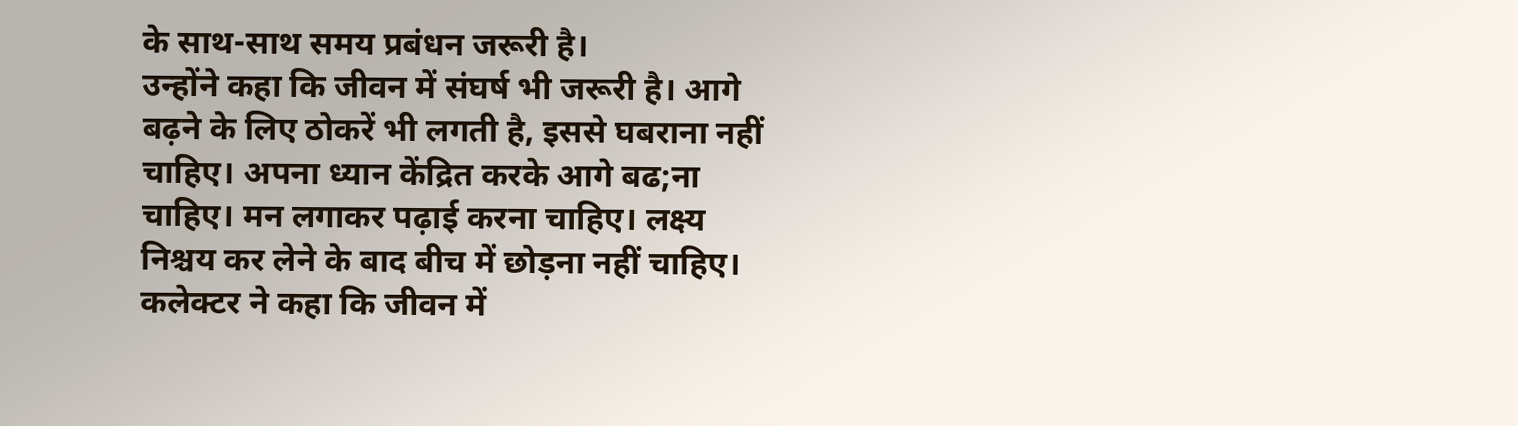के साथ-साथ समय प्रबंधन जरूरी है।
उन्होंने कहा कि जीवन में संघर्ष भी जरूरी है। आगे बढ़ने के लिए ठोकरें भी लगती है, इससे घबराना नहीं चाहिए। अपना ध्यान केंद्रित करके आगे बढ;ना चाहिए। मन लगाकर पढ़ाई करना चाहिए। लक्ष्य निश्चय कर लेने के बाद बीच में छोड़ना नहीं चाहिए।
कलेक्टर ने कहा कि जीवन में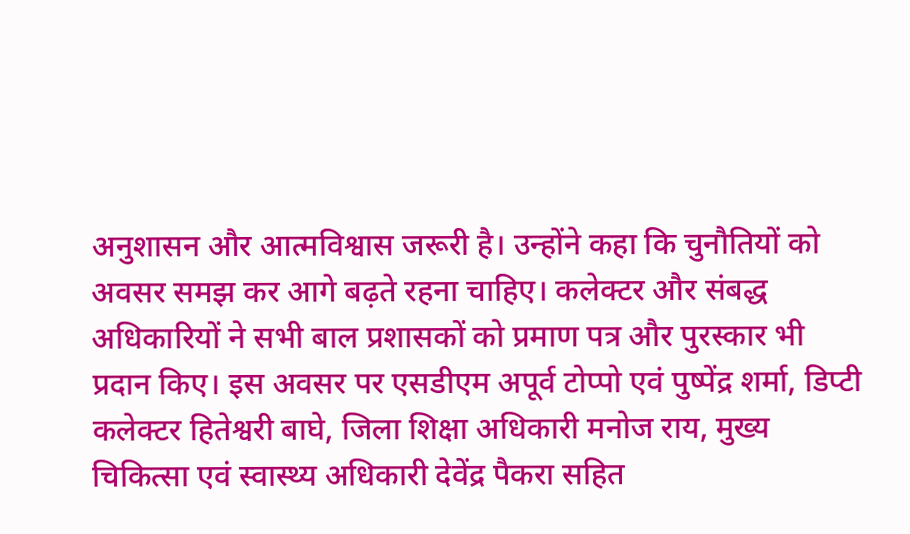अनुशासन और आत्मविश्वास जरूरी है। उन्होंने कहा कि चुनौतियों को अवसर समझ कर आगे बढ़ते रहना चाहिए। कलेक्टर और संबद्ध अधिकारियों ने सभी बाल प्रशासकों को प्रमाण पत्र और पुरस्कार भी प्रदान किए। इस अवसर पर एसडीएम अपूर्व टोप्पो एवं पुष्पेंद्र शर्मा, डिप्टी कलेक्टर हितेश्वरी बाघे, जिला शिक्षा अधिकारी मनोज राय, मुख्य चिकित्सा एवं स्वास्थ्य अधिकारी देवेंद्र पैकरा सहित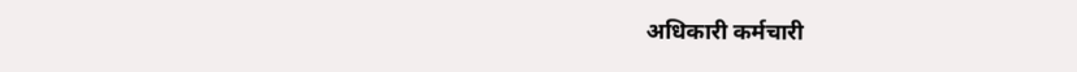अधिकारी कर्मचारी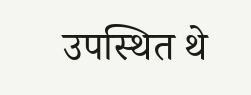उपस्थित थे